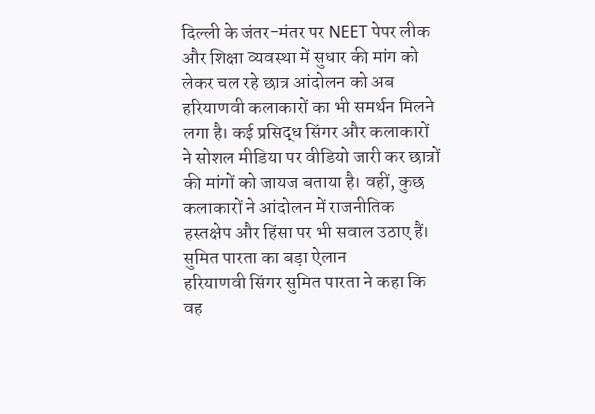दिल्ली के जंतर-मंतर पर NEET पेपर लीक और शिक्षा व्यवस्था में सुधार की मांग को लेकर चल रहे छात्र आंदोलन को अब हरियाणवी कलाकारों का भी समर्थन मिलने लगा है। कई प्रसिद्ध सिंगर और कलाकारों ने सोशल मीडिया पर वीडियो जारी कर छात्रों की मांगों को जायज बताया है। वहीं, कुछ कलाकारों ने आंदोलन में राजनीतिक हस्तक्षेप और हिंसा पर भी सवाल उठाए हैं।
सुमित पारता का बड़ा ऐलान
हरियाणवी सिंगर सुमित पारता ने कहा कि वह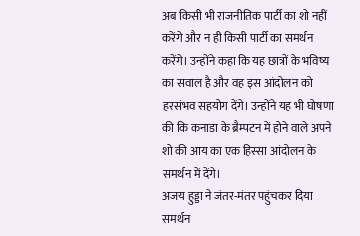अब किसी भी राजनीतिक पार्टी का शो नहीं करेंगे और न ही किसी पार्टी का समर्थन करेंगे। उन्होंने कहा कि यह छात्रों के भविष्य का सवाल है और वह इस आंदोलन को हरसंभव सहयोग देंगे। उन्होंने यह भी घोषणा की कि कनाडा के ब्रैम्पटन में होने वाले अपने शो की आय का एक हिस्सा आंदोलन के समर्थन में देंगे।
अजय हुड्डा ने जंतर-मंतर पहुंचकर दिया समर्थन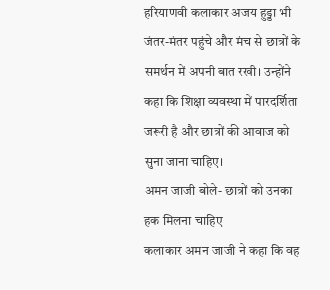हरियाणवी कलाकार अजय हुड्डा भी जंतर-मंतर पहुंचे और मंच से छात्रों के समर्थन में अपनी बात रखी। उन्होंने कहा कि शिक्षा व्यवस्था में पारदर्शिता जरूरी है और छात्रों की आवाज को सुना जाना चाहिए।
अमन जाजी बोले- छात्रों को उनका हक मिलना चाहिए
कलाकार अमन जाजी ने कहा कि वह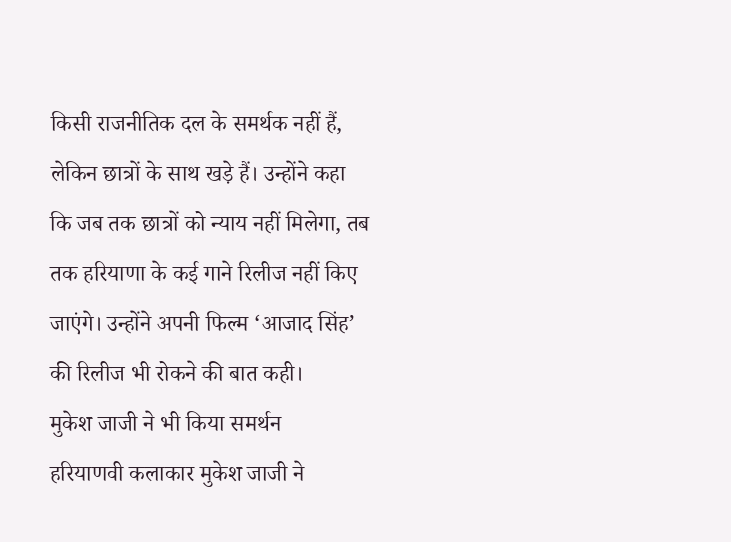किसी राजनीतिक दल के समर्थक नहीं हैं, लेकिन छात्रों के साथ खड़े हैं। उन्होंने कहा कि जब तक छात्रों को न्याय नहीं मिलेगा, तब तक हरियाणा के कई गाने रिलीज नहीं किए जाएंगे। उन्होंने अपनी फिल्म ‘आजाद सिंह’ की रिलीज भी रोकने की बात कही।
मुकेश जाजी ने भी किया समर्थन
हरियाणवी कलाकार मुकेश जाजी ने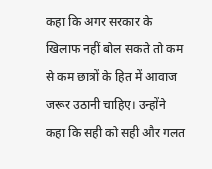कहा कि अगर सरकार के खिलाफ नहीं बोल सकते तो कम से कम छात्रों के हित में आवाज जरूर उठानी चाहिए। उन्होंने कहा कि सही को सही और गलत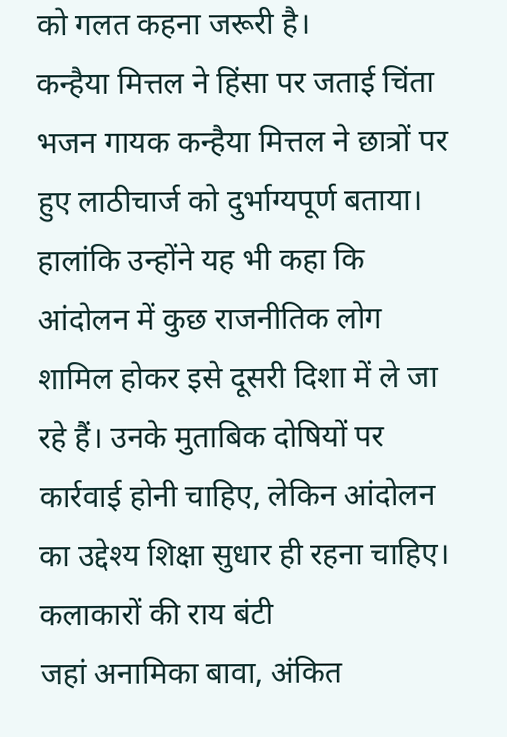को गलत कहना जरूरी है।
कन्हैया मित्तल ने हिंसा पर जताई चिंता
भजन गायक कन्हैया मित्तल ने छात्रों पर हुए लाठीचार्ज को दुर्भाग्यपूर्ण बताया। हालांकि उन्होंने यह भी कहा कि आंदोलन में कुछ राजनीतिक लोग शामिल होकर इसे दूसरी दिशा में ले जा रहे हैं। उनके मुताबिक दोषियों पर कार्रवाई होनी चाहिए, लेकिन आंदोलन का उद्देश्य शिक्षा सुधार ही रहना चाहिए।
कलाकारों की राय बंटी
जहां अनामिका बावा, अंकित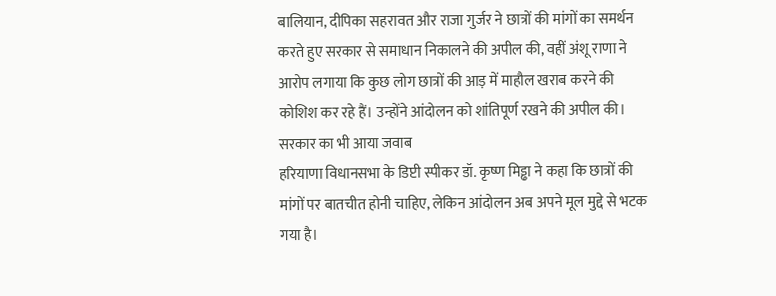बालियान, दीपिका सहरावत और राजा गुर्जर ने छात्रों की मांगों का समर्थन करते हुए सरकार से समाधान निकालने की अपील की, वहीं अंशू राणा ने आरोप लगाया कि कुछ लोग छात्रों की आड़ में माहौल खराब करने की कोशिश कर रहे हैं। उन्होंने आंदोलन को शांतिपूर्ण रखने की अपील की।
सरकार का भी आया जवाब
हरियाणा विधानसभा के डिप्टी स्पीकर डॉ. कृष्ण मिड्ढा ने कहा कि छात्रों की मांगों पर बातचीत होनी चाहिए, लेकिन आंदोलन अब अपने मूल मुद्दे से भटक गया है।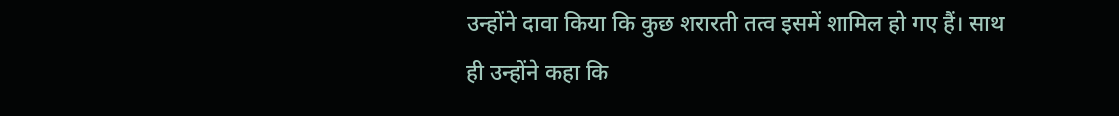उन्होंने दावा किया कि कुछ शरारती तत्व इसमें शामिल हो गए हैं। साथ ही उन्होंने कहा कि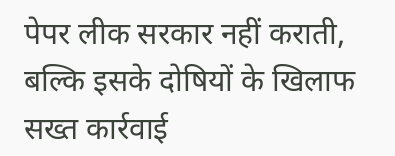पेपर लीक सरकार नहीं कराती, बल्कि इसके दोषियों के खिलाफ सख्त कार्रवाई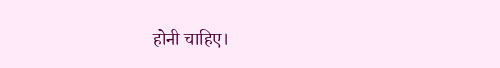होनी चाहिए।